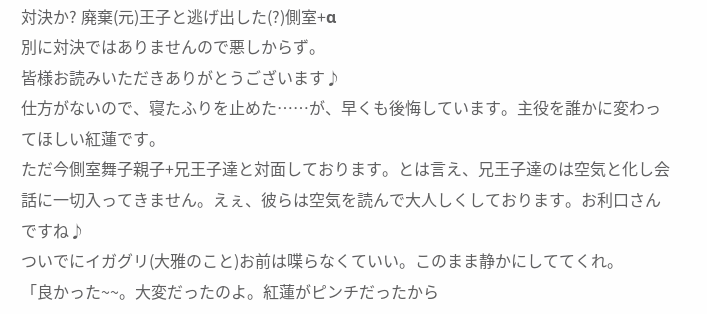対決か? 廃棄(元)王子と逃げ出した(?)側室+α
別に対決ではありませんので悪しからず。
皆様お読みいただきありがとうございます♪
仕方がないので、寝たふりを止めた……が、早くも後悔しています。主役を誰かに変わってほしい紅蓮です。
ただ今側室舞子親子+兄王子達と対面しております。とは言え、兄王子達のは空気と化し会話に一切入ってきません。えぇ、彼らは空気を読んで大人しくしております。お利口さんですね♪
ついでにイガグリ(大雅のこと)お前は喋らなくていい。このまま静かにしててくれ。
「良かった~~。大変だったのよ。紅蓮がピンチだったから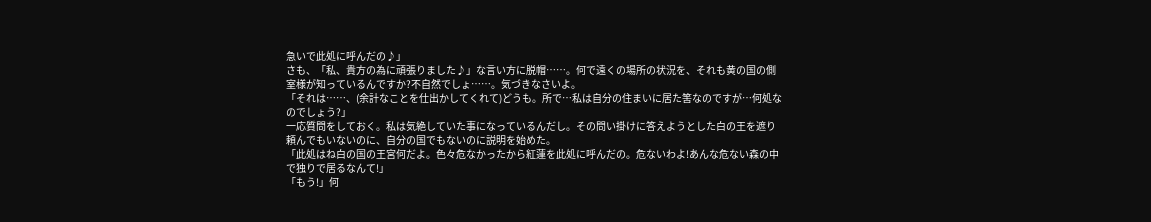急いで此処に呼んだの♪」
さも、「私、貴方の為に頑張りました♪」な言い方に脱帽……。何で遠くの場所の状況を、それも黄の国の側室様が知っているんですか?不自然でしょ……。気づきなさいよ。
「それは……、(余計なことを仕出かしてくれて)どうも。所で…私は自分の住まいに居た筈なのですが…何処なのでしょう?」
一応質問をしておく。私は気絶していた事になっているんだし。その問い掛けに答えようとした白の王を遮り頼んでもいないのに、自分の国でもないのに説明を始めた。
「此処はね白の国の王宮何だよ。色々危なかったから紅蓮を此処に呼んだの。危ないわよ!あんな危ない森の中で独りで居るなんて!」
「もう!」何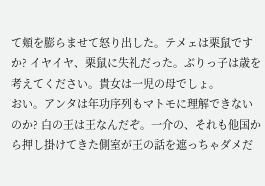て頬を膨らませて怒り出した。テメェは栗鼠ですか? イヤイヤ、栗鼠に失礼だった。ぶりっ子は歳を考えてください。貴女は一児の母でしょ。
おい。アンタは年功序列もマトモに理解できないのか? 白の王は王なんだぞ。一介の、それも他国から押し掛けてきた側室が王の話を遮っちゃダメだ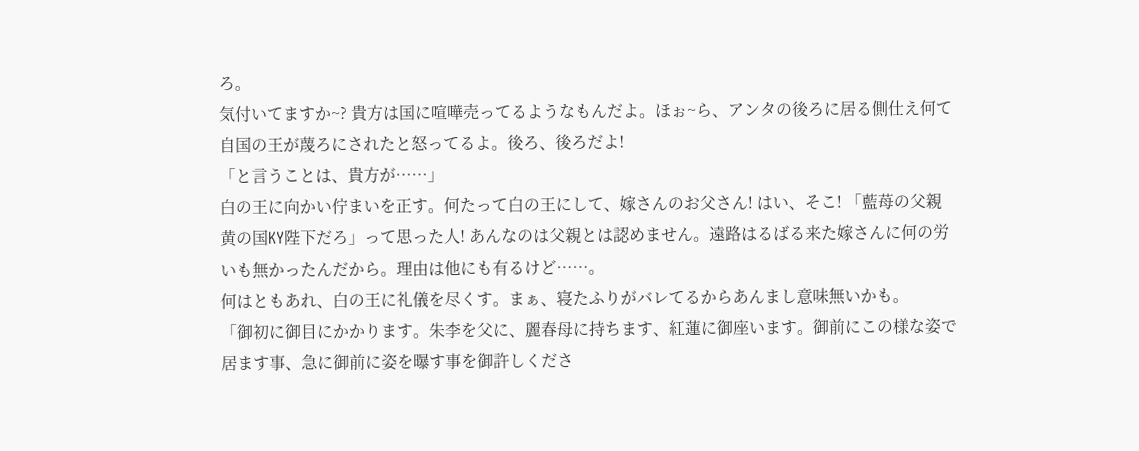ろ。
気付いてますか~? 貴方は国に喧嘩売ってるようなもんだよ。ほぉ~ら、アンタの後ろに居る側仕え何て自国の王が蔑ろにされたと怒ってるよ。後ろ、後ろだよ!
「と言うことは、貴方が……」
白の王に向かい佇まいを正す。何たって白の王にして、嫁さんのお父さん! はい、そこ! 「藍苺の父親黄の国KY陛下だろ」って思った人! あんなのは父親とは認めません。遠路はるばる来た嫁さんに何の労いも無かったんだから。理由は他にも有るけど……。
何はともあれ、白の王に礼儀を尽くす。まぁ、寝たふりがバレてるからあんまし意味無いかも。
「御初に御目にかかります。朱李を父に、麗春母に持ちます、紅蓮に御座います。御前にこの様な姿で居ます事、急に御前に姿を曝す事を御許しくださ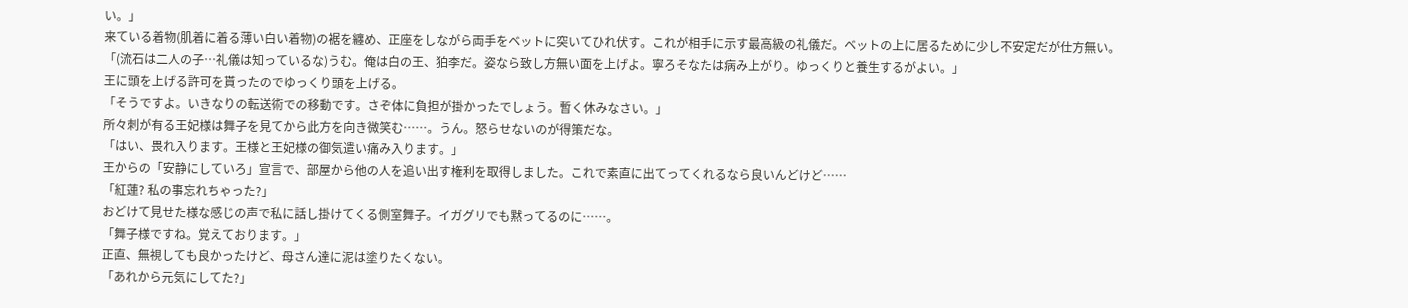い。」
来ている着物(肌着に着る薄い白い着物)の裾を纏め、正座をしながら両手をベットに突いてひれ伏す。これが相手に示す最高級の礼儀だ。ベットの上に居るために少し不安定だが仕方無い。
「(流石は二人の子…礼儀は知っているな)うむ。俺は白の王、狛李だ。姿なら致し方無い面を上げよ。寧ろそなたは病み上がり。ゆっくりと養生するがよい。」
王に頭を上げる許可を貰ったのでゆっくり頭を上げる。
「そうですよ。いきなりの転送術での移動です。さぞ体に負担が掛かったでしょう。暫く休みなさい。」
所々刺が有る王妃様は舞子を見てから此方を向き微笑む……。うん。怒らせないのが得策だな。
「はい、畏れ入ります。王様と王妃様の御気遣い痛み入ります。」
王からの「安静にしていろ」宣言で、部屋から他の人を追い出す権利を取得しました。これで素直に出てってくれるなら良いんどけど……
「紅蓮? 私の事忘れちゃった?」
おどけて見せた様な感じの声で私に話し掛けてくる側室舞子。イガグリでも黙ってるのに……。
「舞子様ですね。覚えております。」
正直、無視しても良かったけど、母さん達に泥は塗りたくない。
「あれから元気にしてた?」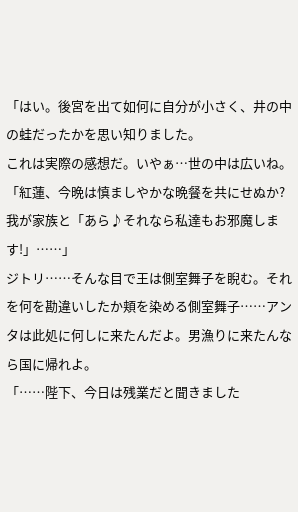「はい。後宮を出て如何に自分が小さく、井の中の蛙だったかを思い知りました。
これは実際の感想だ。いやぁ…世の中は広いね。
「紅蓮、今晩は慎ましやかな晩餐を共にせぬか?我が家族と「あら♪それなら私達もお邪魔します!」……」
ジトリ……そんな目で王は側室舞子を睨む。それを何を勘違いしたか頬を染める側室舞子……アンタは此処に何しに来たんだよ。男漁りに来たんなら国に帰れよ。
「……陛下、今日は残業だと聞きました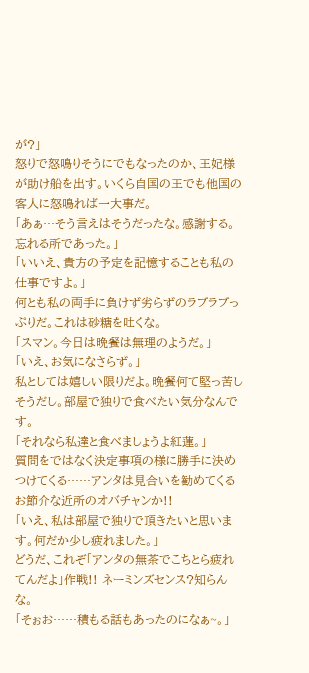が?」
怒りで怒鳴りそうにでもなったのか、王妃様が助け船を出す。いくら自国の王でも他国の客人に怒鳴れば一大事だ。
「あぁ…そう言えはそうだったな。感謝する。忘れる所であった。」
「いいえ、貴方の予定を記憶することも私の仕事ですよ。」
何とも私の両手に負けず劣らずのラブラブっぷりだ。これは砂糖を吐くな。
「スマン。今日は晩餐は無理のようだ。」
「いえ、お気になさらず。」
私としては嬉しい限りだよ。晩餐何て堅っ苦しそうだし。部屋で独りで食べたい気分なんです。
「それなら私達と食べましょうよ紅蓮。」
質問をではなく決定事項の様に勝手に決めつけてくる……アンタは見合いを勧めてくるお節介な近所のオバチャンか!!
「いえ、私は部屋で独りで頂きたいと思います。何だか少し疲れました。」
どうだ、これぞ「アンタの無茶でこちとら疲れてんだよ」作戦!! ネーミンズセンス?知らんな。
「そぉお……積もる話もあったのになぁ~。」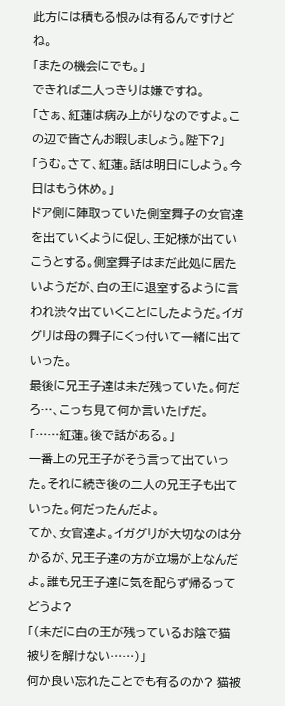此方には積もる恨みは有るんですけどね。
「またの機会にでも。」
できれば二人っきりは嫌ですね。
「さぁ、紅蓮は病み上がりなのですよ。この辺で皆さんお暇しましょう。陛下?」
「うむ。さて、紅蓮。話は明日にしよう。今日はもう休め。」
ドア側に陣取っていた側室舞子の女官達を出ていくように促し、王妃様が出ていこうとする。側室舞子はまだ此処に居たいようだが、白の王に退室するように言われ渋々出ていくことにしたようだ。イガグリは母の舞子にくっ付いて一緒に出ていった。
最後に兄王子達は未だ残っていた。何だろ…、こっち見て何か言いたげだ。
「……紅蓮。後で話がある。」
一番上の兄王子がそう言って出ていった。それに続き後の二人の兄王子も出ていった。何だったんだよ。
てか、女官達よ。イガグリが大切なのは分かるが、兄王子達の方が立場が上なんだよ。誰も兄王子達に気を配らず帰るってどうよ?
「(未だに白の王が残っているお陰で猫被りを解けない……)」
何か良い忘れたことでも有るのか? 猫被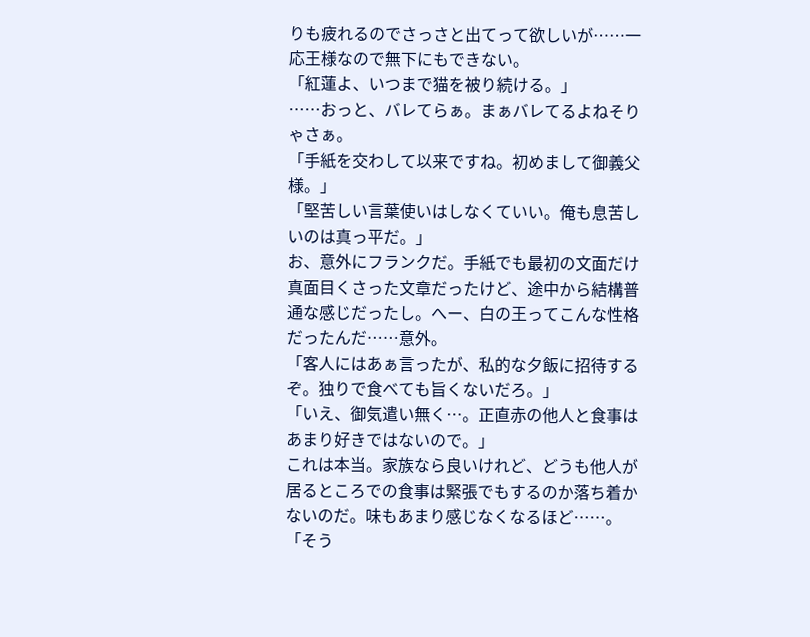りも疲れるのでさっさと出てって欲しいが……一応王様なので無下にもできない。
「紅蓮よ、いつまで猫を被り続ける。」
……おっと、バレてらぁ。まぁバレてるよねそりゃさぁ。
「手紙を交わして以来ですね。初めまして御義父様。」
「堅苦しい言葉使いはしなくていい。俺も息苦しいのは真っ平だ。」
お、意外にフランクだ。手紙でも最初の文面だけ真面目くさった文章だったけど、途中から結構普通な感じだったし。へー、白の王ってこんな性格だったんだ……意外。
「客人にはあぁ言ったが、私的な夕飯に招待するぞ。独りで食べても旨くないだろ。」
「いえ、御気遣い無く…。正直赤の他人と食事はあまり好きではないので。」
これは本当。家族なら良いけれど、どうも他人が居るところでの食事は緊張でもするのか落ち着かないのだ。味もあまり感じなくなるほど……。
「そう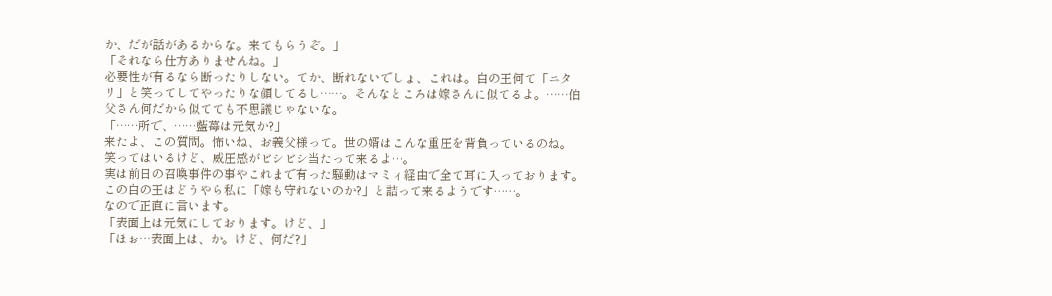か、だが話があるからな。来てもらうぞ。」
「それなら仕方ありませんね。」
必要性が有るなら断ったりしない。てか、断れないでしょ、これは。白の王何て「ニタリ」と笑ってしてやったりな顔してるし……。そんなところは嫁さんに似てるよ。……伯父さん何だから似てても不思議じゃないな。
「……所で、……藍苺は元気か?」
来たよ、この質問。怖いね、お義父様って。世の婿はこんな重圧を背負っているのね。
笑ってはいるけど、威圧感がビシビシ当たって来るよ…。
実は前日の召喚事件の事やこれまで有った騒動はマミィ経由で全て耳に入っております。この白の王はどうやら私に「嫁も守れないのか?」と詰って来るようです……。
なので正直に言います。
「表面上は元気にしております。けど、」
「ほぉ…表面上は、か。けど、何だ?」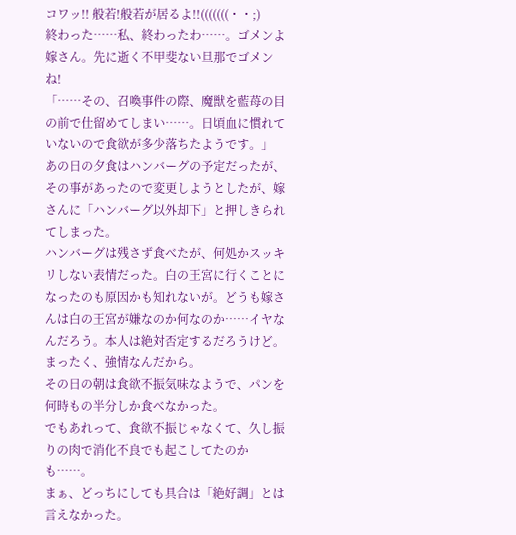コワッ!! 般若!般若が居るよ!!(((((((・・;)
終わった……私、終わったわ……。ゴメンよ嫁さん。先に逝く不甲斐ない旦那でゴメンね!
「……その、召喚事件の際、魔獣を藍苺の目の前で仕留めてしまい……。日頃血に慣れていないので食欲が多少落ちたようです。」
あの日の夕食はハンバーグの予定だったが、その事があったので変更しようとしたが、嫁さんに「ハンバーグ以外却下」と押しきられてしまった。
ハンバーグは残さず食べたが、何処かスッキリしない表情だった。白の王宮に行くことになったのも原因かも知れないが。どうも嫁さんは白の王宮が嫌なのか何なのか……イヤなんだろう。本人は絶対否定するだろうけど。
まったく、強情なんだから。
その日の朝は食欲不振気味なようで、パンを何時もの半分しか食べなかった。
でもあれって、食欲不振じゃなくて、久し振りの肉で消化不良でも起こしてたのかも……。
まぁ、どっちにしても具合は「絶好調」とは言えなかった。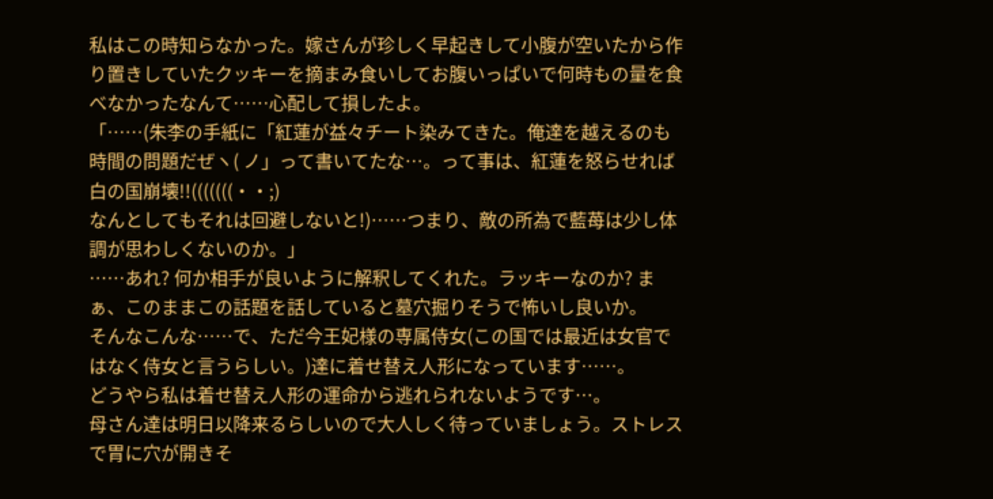私はこの時知らなかった。嫁さんが珍しく早起きして小腹が空いたから作り置きしていたクッキーを摘まみ食いしてお腹いっぱいで何時もの量を食べなかったなんて……心配して損したよ。
「……(朱李の手紙に「紅蓮が益々チート染みてきた。俺達を越えるのも時間の問題だぜヽ( ノ」って書いてたな…。って事は、紅蓮を怒らせれば白の国崩壊!!(((((((・・;)
なんとしてもそれは回避しないと!)……つまり、敵の所為で藍苺は少し体調が思わしくないのか。」
……あれ? 何か相手が良いように解釈してくれた。ラッキーなのか? まぁ、このままこの話題を話していると墓穴掘りそうで怖いし良いか。
そんなこんな……で、ただ今王妃様の専属侍女(この国では最近は女官ではなく侍女と言うらしい。)達に着せ替え人形になっています……。
どうやら私は着せ替え人形の運命から逃れられないようです…。
母さん達は明日以降来るらしいので大人しく待っていましょう。ストレスで胃に穴が開きそ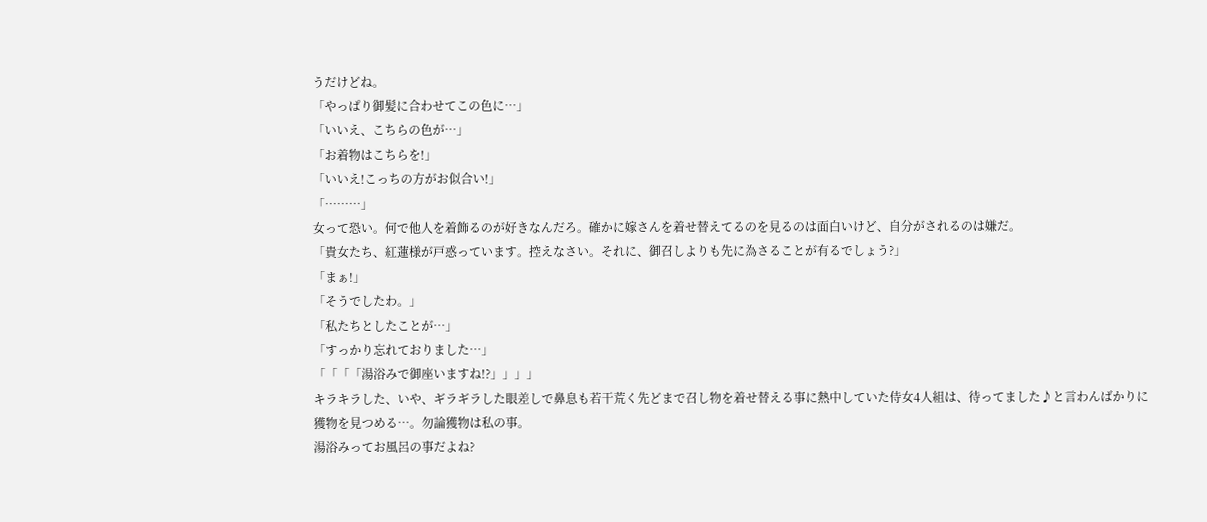うだけどね。
「やっぱり御髪に合わせてこの色に…」
「いいえ、こちらの色が…」
「お着物はこちらを!」
「いいえ!こっちの方がお似合い!」
「………」
女って恐い。何で他人を着飾るのが好きなんだろ。確かに嫁さんを着せ替えてるのを見るのは面白いけど、自分がされるのは嫌だ。
「貴女たち、紅蓮様が戸惑っています。控えなさい。それに、御召しよりも先に為さることが有るでしょう?」
「まぁ!」
「そうでしたわ。」
「私たちとしたことが…」
「すっかり忘れておりました…」
「「「「湯浴みで御座いますね!?」」」」
キラキラした、いや、ギラギラした眼差しで鼻息も若干荒く先どまで召し物を着せ替える事に熱中していた侍女4人組は、待ってました♪と言わんばかりに獲物を見つめる…。勿論獲物は私の事。
湯浴みってお風呂の事だよね?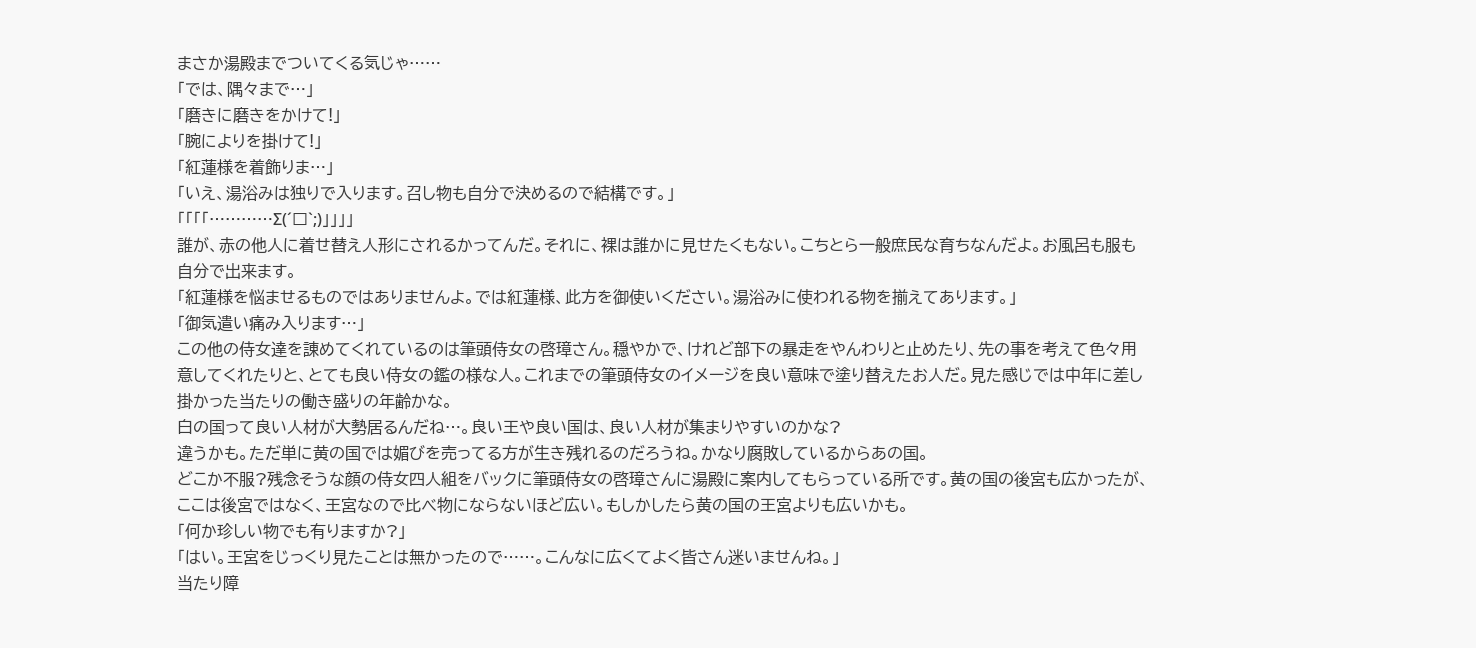まさか湯殿までついてくる気じゃ……
「では、隅々まで…」
「磨きに磨きをかけて!」
「腕によりを掛けて!」
「紅蓮様を着飾りま…」
「いえ、湯浴みは独りで入ります。召し物も自分で決めるので結構です。」
「「「「…………Σ(´□`;)」」」」
誰が、赤の他人に着せ替え人形にされるかってんだ。それに、裸は誰かに見せたくもない。こちとら一般庶民な育ちなんだよ。お風呂も服も自分で出来ます。
「紅蓮様を悩ませるものではありませんよ。では紅蓮様、此方を御使いください。湯浴みに使われる物を揃えてあります。」
「御気遣い痛み入ります…」
この他の侍女達を諌めてくれているのは筆頭侍女の啓璋さん。穏やかで、けれど部下の暴走をやんわりと止めたり、先の事を考えて色々用意してくれたりと、とても良い侍女の鑑の様な人。これまでの筆頭侍女のイメージを良い意味で塗り替えたお人だ。見た感じでは中年に差し掛かった当たりの働き盛りの年齢かな。
白の国って良い人材が大勢居るんだね…。良い王や良い国は、良い人材が集まりやすいのかな?
違うかも。ただ単に黄の国では媚びを売ってる方が生き残れるのだろうね。かなり腐敗しているからあの国。
どこか不服?残念そうな顔の侍女四人組をバックに筆頭侍女の啓璋さんに湯殿に案内してもらっている所です。黄の国の後宮も広かったが、ここは後宮ではなく、王宮なので比べ物にならないほど広い。もしかしたら黄の国の王宮よりも広いかも。
「何か珍しい物でも有りますか?」
「はい。王宮をじっくり見たことは無かったので……。こんなに広くてよく皆さん迷いませんね。」
当たり障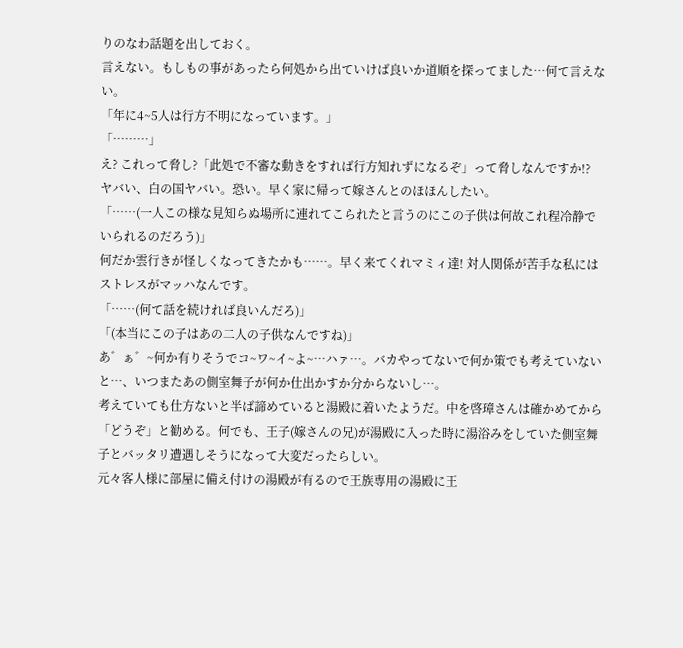りのなわ話題を出しておく。
言えない。もしもの事があったら何処から出ていけば良いか道順を探ってました…何て言えない。
「年に4~5人は行方不明になっています。」
「………」
え? これって脅し?「此処で不審な動きをすれば行方知れずになるぞ」って脅しなんですか!?
ヤバい、白の国ヤバい。恐い。早く家に帰って嫁さんとのほほんしたい。
「……(一人この様な見知らぬ場所に連れてこられたと言うのにこの子供は何故これ程冷静でいられるのだろう)」
何だか雲行きが怪しくなってきたかも……。早く来てくれマミィ達! 対人関係が苦手な私にはストレスがマッハなんです。
「……(何て話を続ければ良いんだろ)」
「(本当にこの子はあの二人の子供なんですね)」
あ゛ぁ゛~何か有りそうでコ~ワ~イ~よ~…ハァ…。バカやってないで何か策でも考えていないと…、いつまたあの側室舞子が何か仕出かすか分からないし…。
考えていても仕方ないと半ば諦めていると湯殿に着いたようだ。中を啓璋さんは確かめてから「どうぞ」と勧める。何でも、王子(嫁さんの兄)が湯殿に入った時に湯浴みをしていた側室舞子とバッタリ遭遇しそうになって大変だったらしい。
元々客人様に部屋に備え付けの湯殿が有るので王族専用の湯殿に王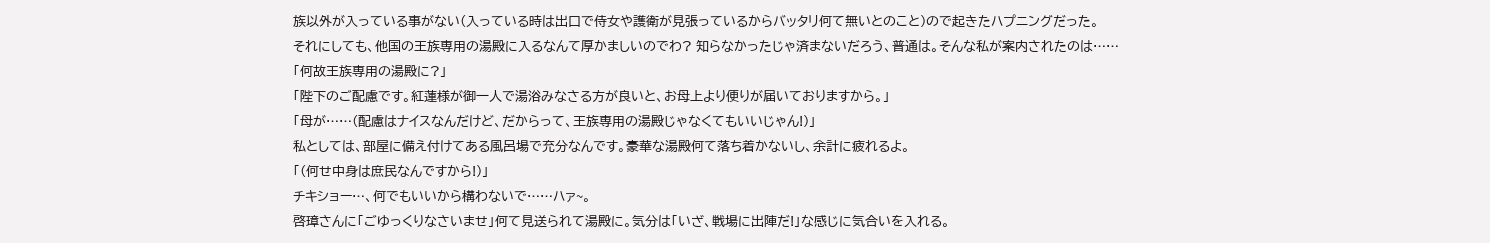族以外が入っている事がない(入っている時は出口で侍女や護衛が見張っているからバッタリ何て無いとのこと)ので起きたハプニングだった。
それにしても、他国の王族専用の湯殿に入るなんて厚かましいのでわ? 知らなかったじゃ済まないだろう、普通は。そんな私が案内されたのは……
「何故王族専用の湯殿に?」
「陛下のご配慮です。紅蓮様が御一人で湯浴みなさる方が良いと、お母上より便りが届いておりますから。」
「母が……(配慮はナイスなんだけど、だからって、王族専用の湯殿じゃなくてもいいじゃん!)」
私としては、部屋に備え付けてある風呂場で充分なんです。豪華な湯殿何て落ち着かないし、余計に疲れるよ。
「(何せ中身は庶民なんですから!)」
チキショー…、何でもいいから構わないで……ハァ~。
啓璋さんに「ごゆっくりなさいませ」何て見送られて湯殿に。気分は「いざ、戦場に出陣だ!」な感じに気合いを入れる。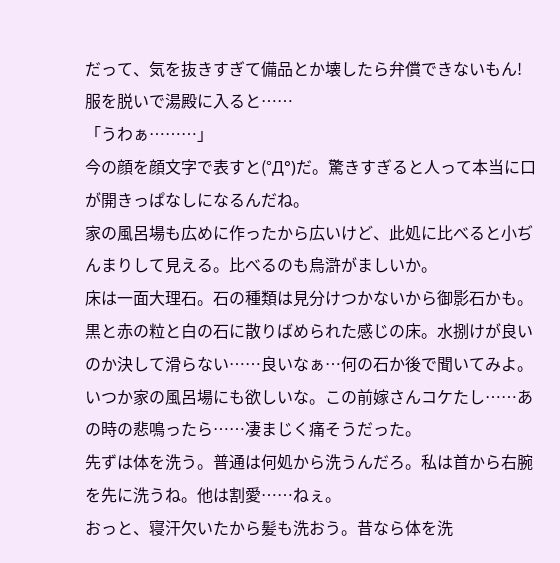だって、気を抜きすぎて備品とか壊したら弁償できないもん!
服を脱いで湯殿に入ると……
「うわぁ………」
今の顔を顔文字で表すと(°Д°)だ。驚きすぎると人って本当に口が開きっぱなしになるんだね。
家の風呂場も広めに作ったから広いけど、此処に比べると小ぢんまりして見える。比べるのも烏滸がましいか。
床は一面大理石。石の種類は見分けつかないから御影石かも。黒と赤の粒と白の石に散りばめられた感じの床。水捌けが良いのか決して滑らない……良いなぁ…何の石か後で聞いてみよ。いつか家の風呂場にも欲しいな。この前嫁さんコケたし……あの時の悲鳴ったら……凄まじく痛そうだった。
先ずは体を洗う。普通は何処から洗うんだろ。私は首から右腕を先に洗うね。他は割愛……ねぇ。
おっと、寝汗欠いたから髪も洗おう。昔なら体を洗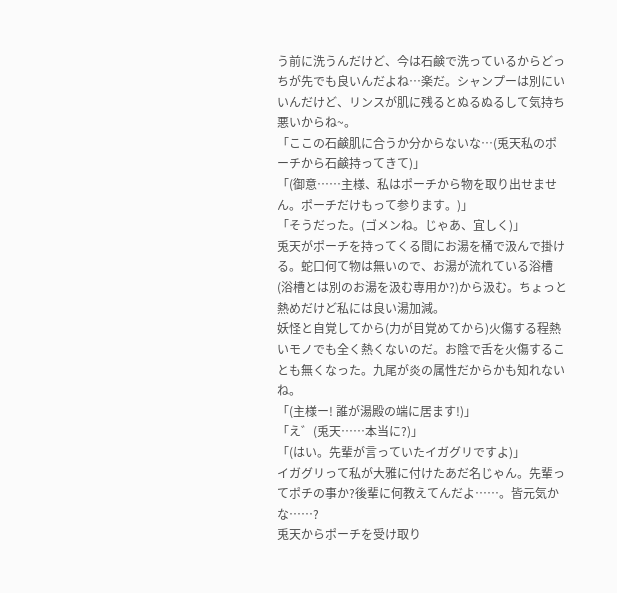う前に洗うんだけど、今は石鹸で洗っているからどっちが先でも良いんだよね…楽だ。シャンプーは別にいいんだけど、リンスが肌に残るとぬるぬるして気持ち悪いからね~。
「ここの石鹸肌に合うか分からないな…(兎天私のポーチから石鹸持ってきて)」
「(御意……主様、私はポーチから物を取り出せません。ポーチだけもって参ります。)」
「そうだった。(ゴメンね。じゃあ、宜しく)」
兎天がポーチを持ってくる間にお湯を桶で汲んで掛ける。蛇口何て物は無いので、お湯が流れている浴槽(浴槽とは別のお湯を汲む専用か?)から汲む。ちょっと熱めだけど私には良い湯加減。
妖怪と自覚してから(力が目覚めてから)火傷する程熱いモノでも全く熱くないのだ。お陰で舌を火傷することも無くなった。九尾が炎の属性だからかも知れないね。
「(主様ー! 誰が湯殿の端に居ます!)」
「え゛(兎天……本当に?)」
「(はい。先輩が言っていたイガグリですよ)」
イガグリって私が大雅に付けたあだ名じゃん。先輩ってポチの事か?後輩に何教えてんだよ……。皆元気かな……?
兎天からポーチを受け取り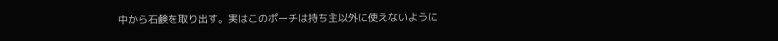中から石鹸を取り出す。実はこのポーチは持ち主以外に使えないように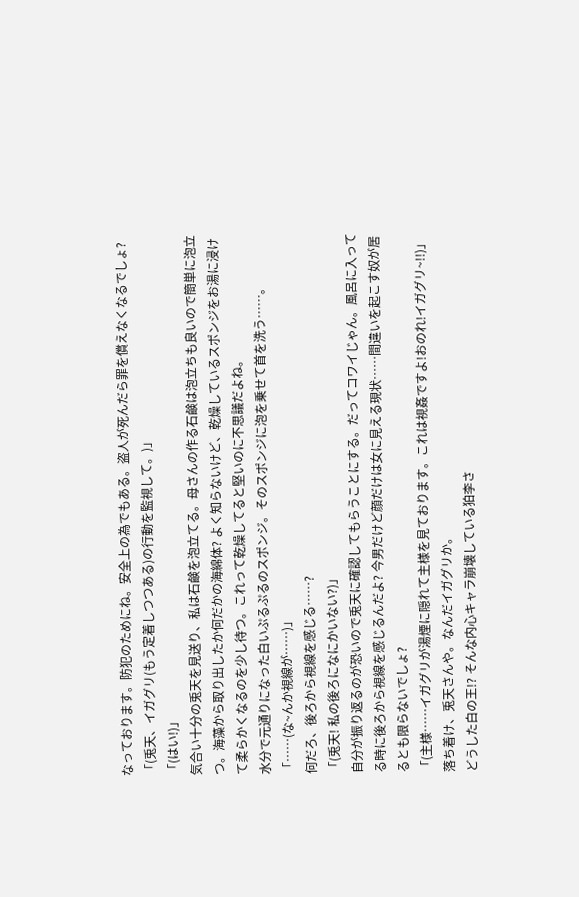なっております。防犯のためにね。安全上の為でもある。盗人が死んだら罪を償えなくなるでしょ?
「(兎天、イガグリ(もう定着しつつある)の行動を監視して。)」
「(はい!)」
気合い十分の兎天を見送り、私は石鹸を泡立てる。母さんの作る石鹸は泡立ちも良いので簡単に泡立つ。海藻から取り出したか何だかの海綿体? よく知らないけど、乾燥しているスポンジをお湯に浸けて柔らかくなるのを少し待つ。これって乾燥してると堅いのに不思議だよね。
水分で元通りになった白いぷるぷるのスポンジ。そのスポンジに泡を乗せて首を洗う……。
「……(な~んか視線が……)」
何だろ、後ろから視線を感じる……?
「(兎天! 私の後ろになにかいない?)」
自分が振り返るのが恐いので兎天に確認してもらうことにする。だってコワイじゃん。風呂に入ってる時に後ろから視線を感じるんだよ? 今男だけど顔だけは女に見える現状……間違いを起こす奴が居るとも限らないでしょ?
「(主様……イガグリが湯煙に隠れて主様を見ております。これは視姦ですよ!おのれ!イガグリ~!!)」
落ち着け、兎天さんや。なんだイガグリか。
どうした白の王!? そんな内心キャラ崩壊している狛李さ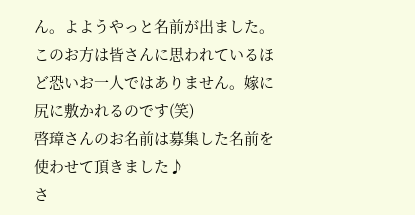ん。よようやっと名前が出ました。このお方は皆さんに思われているほど恐いお一人ではありません。嫁に尻に敷かれるのです(笑)
啓璋さんのお名前は募集した名前を使わせて頂きました♪
さ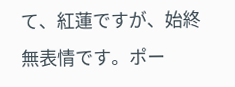て、紅蓮ですが、始終無表情です。ポー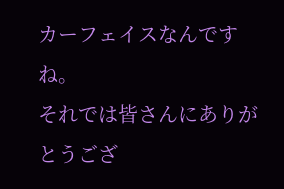カーフェイスなんですね。
それでは皆さんにありがとうござ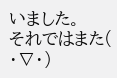いました。
それではまた( ・∇・)